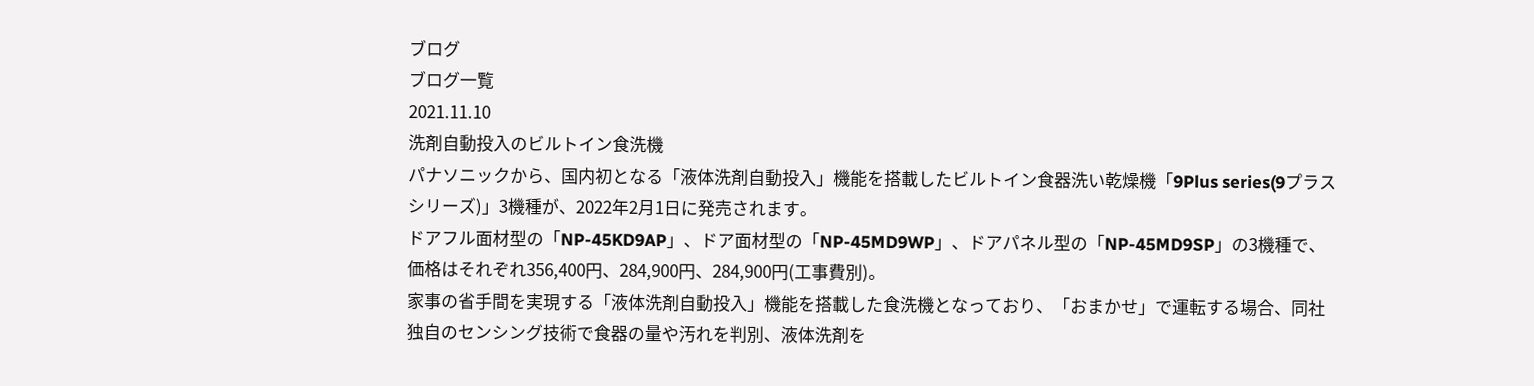ブログ
ブログ一覧
2021.11.10
洗剤自動投入のビルトイン食洗機
パナソニックから、国内初となる「液体洗剤自動投入」機能を搭載したビルトイン食器洗い乾燥機「9Plus series(9プラスシリーズ)」3機種が、2022年2月1日に発売されます。
ドアフル面材型の「NP-45KD9AP」、ドア面材型の「NP-45MD9WP」、ドアパネル型の「NP-45MD9SP」の3機種で、価格はそれぞれ356,400円、284,900円、284,900円(工事費別)。
家事の省手間を実現する「液体洗剤自動投入」機能を搭載した食洗機となっており、「おまかせ」で運転する場合、同社独自のセンシング技術で食器の量や汚れを判別、液体洗剤を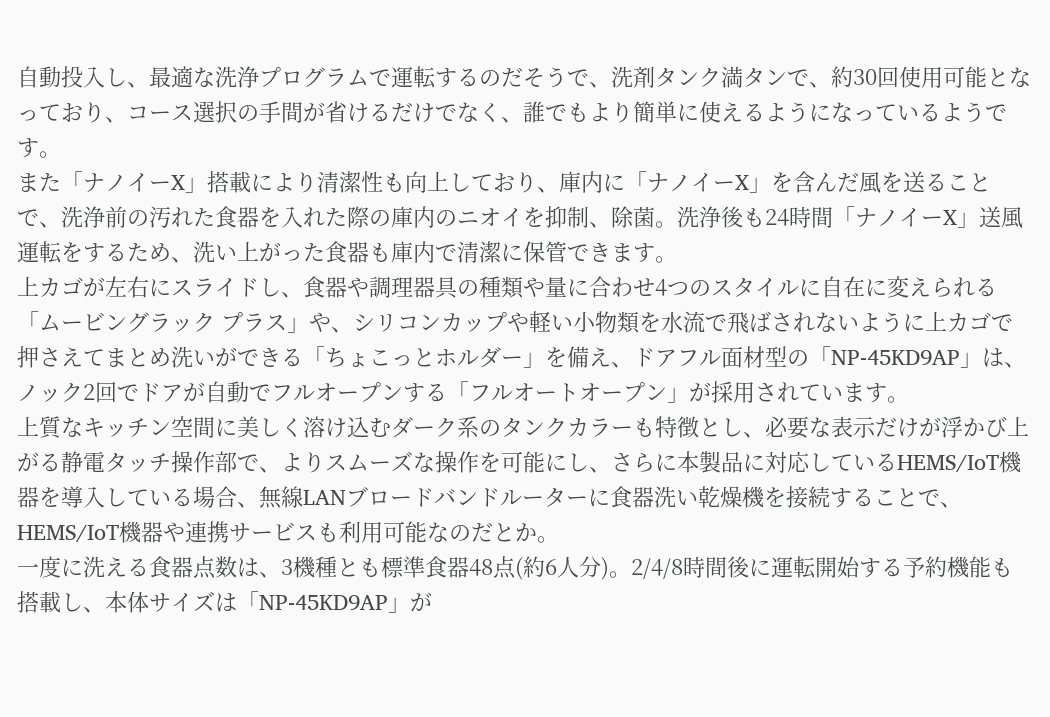自動投入し、最適な洗浄プログラムで運転するのだそうで、洗剤タンク満タンで、約30回使用可能となっており、コース選択の手間が省けるだけでなく、誰でもより簡単に使えるようになっているようです。
また「ナノイーX」搭載により清潔性も向上しており、庫内に「ナノイーX」を含んだ風を送ることで、洗浄前の汚れた食器を入れた際の庫内のニオイを抑制、除菌。洗浄後も24時間「ナノイーX」送風運転をするため、洗い上がった食器も庫内で清潔に保管できます。
上カゴが左右にスライドし、食器や調理器具の種類や量に合わせ4つのスタイルに自在に変えられる「ムービングラック プラス」や、シリコンカップや軽い小物類を水流で飛ばされないように上カゴで押さえてまとめ洗いができる「ちょこっとホルダー」を備え、ドアフル面材型の「NP-45KD9AP」は、ノック2回でドアが自動でフルオープンする「フルオートオープン」が採用されています。
上質なキッチン空間に美しく溶け込むダーク系のタンクカラーも特徴とし、必要な表示だけが浮かび上がる静電タッチ操作部で、よりスムーズな操作を可能にし、さらに本製品に対応しているHEMS/IoT機器を導入している場合、無線LANブロードバンドルーターに食器洗い乾燥機を接続することで、HEMS/IoT機器や連携サービスも利用可能なのだとか。
一度に洗える食器点数は、3機種とも標準食器48点(約6人分)。2/4/8時間後に運転開始する予約機能も搭載し、本体サイズは「NP-45KD9AP」が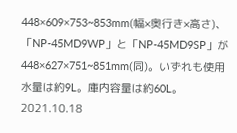448×609×753~853mm(幅×奥行き×高さ)、「NP-45MD9WP」と「NP-45MD9SP」が448×627×751~851mm(同)。いずれも使用水量は約9L。庫内容量は約60L。
2021.10.18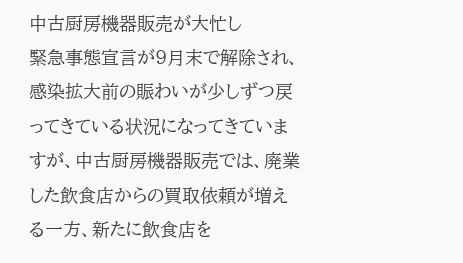中古厨房機器販売が大忙し
緊急事態宣言が9月末で解除され、感染拡大前の賑わいが少しずつ戻ってきている状況になってきていますが、中古厨房機器販売では、廃業した飲食店からの買取依頼が増える一方、新たに飲食店を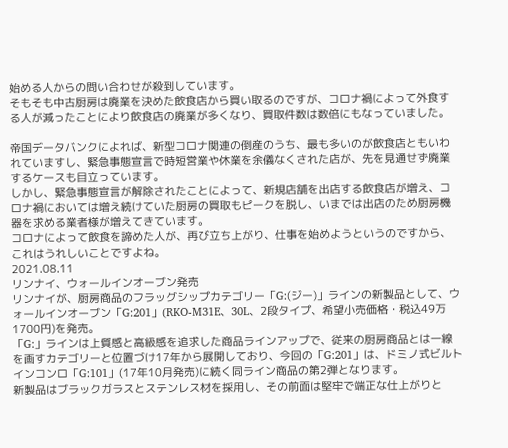始める人からの問い合わせが殺到しています。
そもそも中古厨房は廃業を決めた飲食店から買い取るのですが、コロナ禍によって外食する人が減ったことにより飲食店の廃業が多くなり、買取件数は数倍にもなっていました。

帝国データバンクによれば、新型コロナ関連の倒産のうち、最も多いのが飲食店ともいわれていますし、緊急事態宣言で時短営業や休業を余儀なくされた店が、先を見通せず廃業するケースも目立っています。
しかし、緊急事態宣言が解除されたことによって、新規店舗を出店する飲食店が増え、コロナ禍においては増え続けていた厨房の買取もピークを脱し、いまでは出店のため厨房機器を求める業者様が増えてきています。
コロナによって飲食を諦めた人が、再び立ち上がり、仕事を始めようというのですから、これはうれしいことですよね。
2021.08.11
リンナイ、ウォールインオーブン発売
リンナイが、厨房商品のフラッグシップカテゴリー「G:(ジー)」ラインの新製品として、ウォールインオーブン「G:201」(RKO-M31E、30L、2段タイプ、希望小売価格・税込49万1700円)を発売。
「G:」ラインは上質感と高級感を追求した商品ラインアップで、従来の厨房商品とは一線を画すカテゴリーと位置づけ17年から展開しており、今回の「G:201」は、ドミノ式ビルトインコンロ「G:101」(17年10月発売)に続く同ライン商品の第2弾となります。
新製品はブラックガラスとステンレス材を採用し、その前面は堅牢で端正な仕上がりと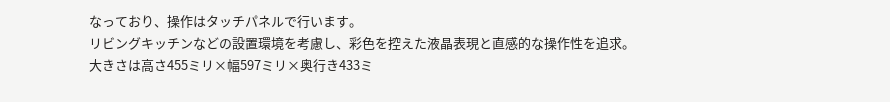なっており、操作はタッチパネルで行います。
リビングキッチンなどの設置環境を考慮し、彩色を控えた液晶表現と直感的な操作性を追求。
大きさは高さ455ミリ×幅597ミリ×奥行き433ミ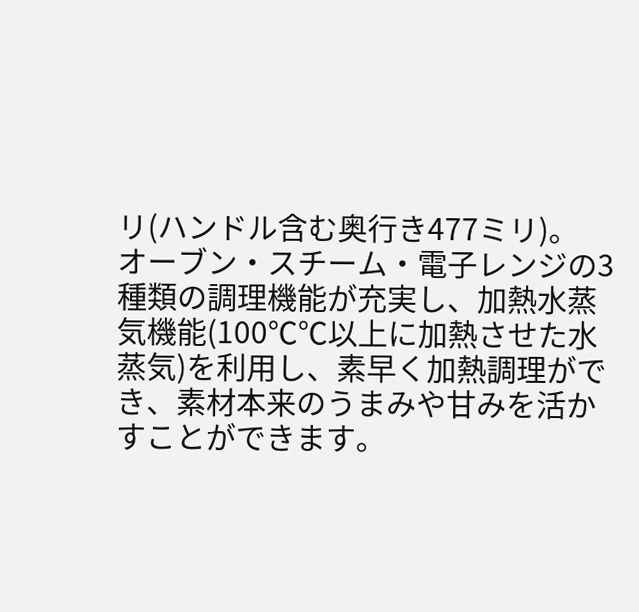リ(ハンドル含む奥行き477ミリ)。
オーブン・スチーム・電子レンジの3種類の調理機能が充実し、加熱水蒸気機能(100℃℃以上に加熱させた水蒸気)を利用し、素早く加熱調理ができ、素材本来のうまみや甘みを活かすことができます。